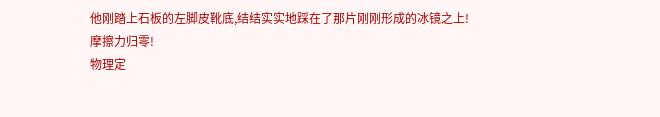他刚踏上石板的左脚皮靴底,结结实实地踩在了那片刚刚形成的冰镜之上!
摩擦力归零!
物理定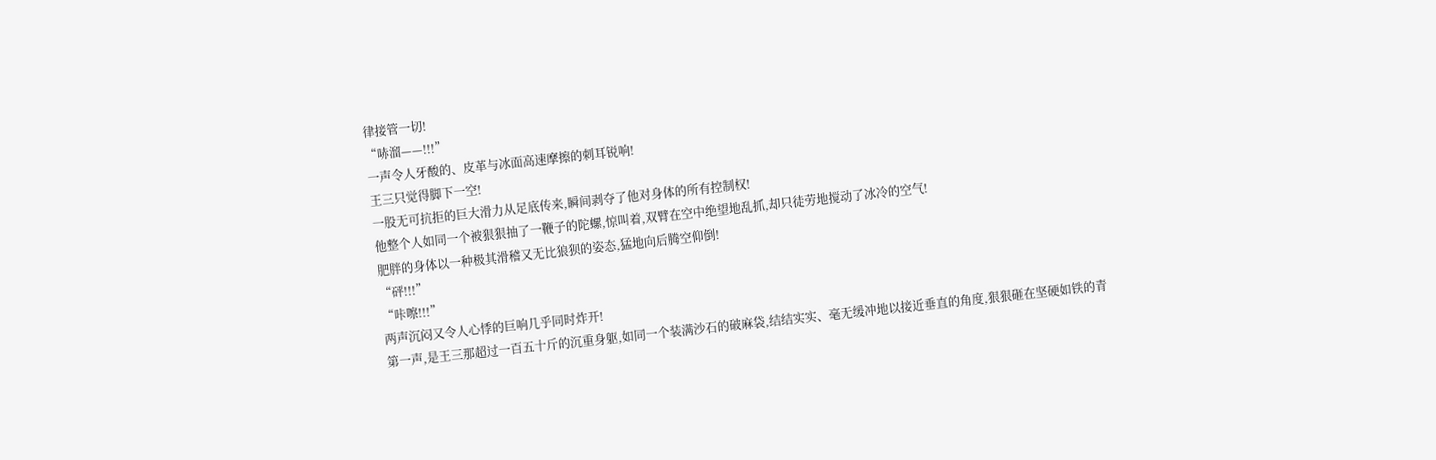律接管一切!
“哧溜——!!!”
一声令人牙酸的、皮革与冰面高速摩擦的刺耳锐响!
王三只觉得脚下一空!
一股无可抗拒的巨大滑力从足底传来,瞬间剥夺了他对身体的所有控制权!
他整个人如同一个被狠狠抽了一鞭子的陀螺,惊叫着,双臂在空中绝望地乱抓,却只徒劳地搅动了冰冷的空气!
肥胖的身体以一种极其滑稽又无比狼狈的姿态,猛地向后腾空仰倒!
“砰!!!”
“咔嚓!!!”
两声沉闷又令人心悸的巨响几乎同时炸开!
第一声,是王三那超过一百五十斤的沉重身躯,如同一个装满沙石的破麻袋,结结实实、毫无缓冲地以接近垂直的角度,狠狠砸在坚硬如铁的青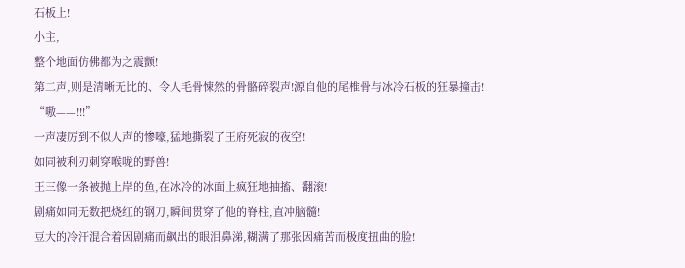石板上!
小主,
整个地面仿佛都为之震颤!
第二声,则是清晰无比的、令人毛骨悚然的骨骼碎裂声!源自他的尾椎骨与冰冷石板的狂暴撞击!
“嗷——!!!”
一声凄厉到不似人声的惨嚎,猛地撕裂了王府死寂的夜空!
如同被利刃刺穿喉咙的野兽!
王三像一条被抛上岸的鱼,在冰冷的冰面上疯狂地抽搐、翻滚!
剧痛如同无数把烧红的钢刀,瞬间贯穿了他的脊柱,直冲脑髓!
豆大的冷汗混合着因剧痛而飙出的眼泪鼻涕,糊满了那张因痛苦而极度扭曲的脸!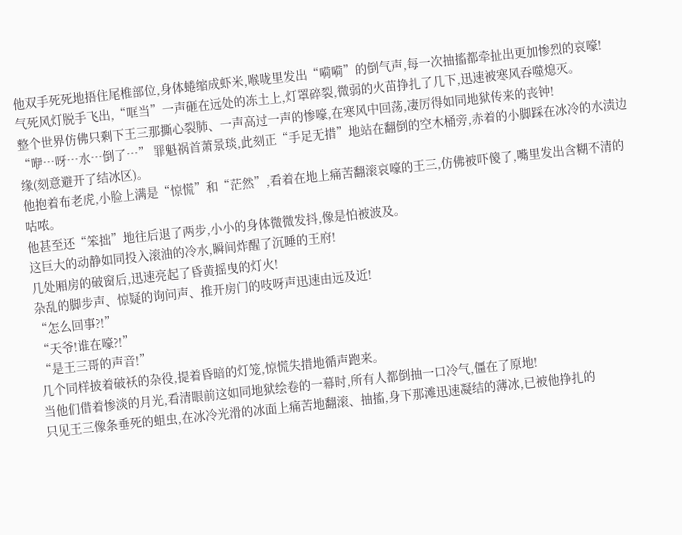他双手死死地捂住尾椎部位,身体蜷缩成虾米,喉咙里发出“嗬嗬”的倒气声,每一次抽搐都牵扯出更加惨烈的哀嚎!
气死风灯脱手飞出,“哐当”一声砸在远处的冻土上,灯罩碎裂,微弱的火苗挣扎了几下,迅速被寒风吞噬熄灭。
整个世界仿佛只剩下王三那撕心裂肺、一声高过一声的惨嚎,在寒风中回荡,凄厉得如同地狱传来的丧钟!
“咿…呀…水…倒了…” 罪魁祸首萧景琰,此刻正“手足无措”地站在翻倒的空木桶旁,赤着的小脚踩在冰冷的水渍边缘(刻意避开了结冰区)。
他抱着布老虎,小脸上满是“惊慌”和“茫然”,看着在地上痛苦翻滚哀嚎的王三,仿佛被吓傻了,嘴里发出含糊不清的咕哝。
他甚至还“笨拙”地往后退了两步,小小的身体微微发抖,像是怕被波及。
这巨大的动静如同投入滚油的冷水,瞬间炸醒了沉睡的王府!
几处厢房的破窗后,迅速亮起了昏黄摇曳的灯火!
杂乱的脚步声、惊疑的询问声、推开房门的吱呀声迅速由远及近!
“怎么回事?!”
“天爷!谁在嚎?!”
“是王三哥的声音!”
几个同样披着破袄的杂役,提着昏暗的灯笼,惊慌失措地循声跑来。
当他们借着惨淡的月光,看清眼前这如同地狱绘卷的一幕时,所有人都倒抽一口冷气,僵在了原地!
只见王三像条垂死的蛆虫,在冰冷光滑的冰面上痛苦地翻滚、抽搐,身下那滩迅速凝结的薄冰,已被他挣扎的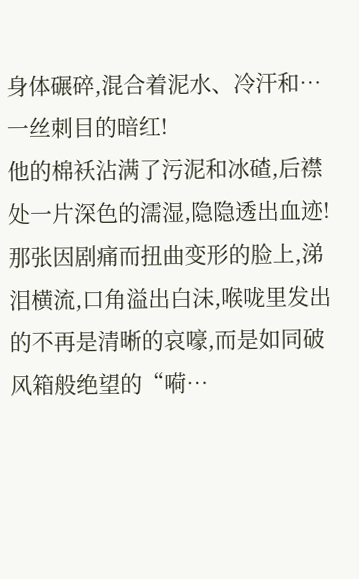身体碾碎,混合着泥水、冷汗和…一丝刺目的暗红!
他的棉袄沾满了污泥和冰碴,后襟处一片深色的濡湿,隐隐透出血迹!
那张因剧痛而扭曲变形的脸上,涕泪横流,口角溢出白沫,喉咙里发出的不再是清晰的哀嚎,而是如同破风箱般绝望的“嗬…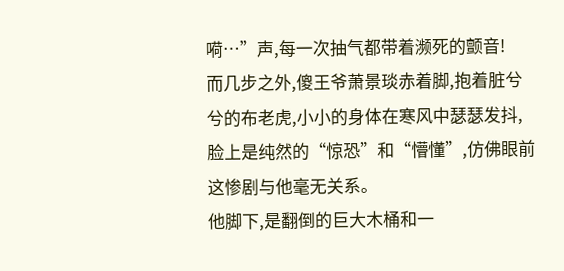嗬…”声,每一次抽气都带着濒死的颤音!
而几步之外,傻王爷萧景琰赤着脚,抱着脏兮兮的布老虎,小小的身体在寒风中瑟瑟发抖,脸上是纯然的“惊恐”和“懵懂”,仿佛眼前这惨剧与他毫无关系。
他脚下,是翻倒的巨大木桶和一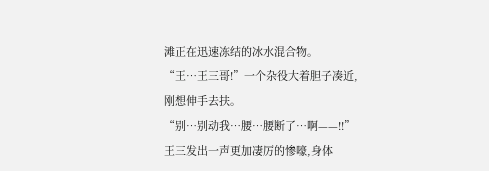滩正在迅速冻结的冰水混合物。
“王…王三哥!”一个杂役大着胆子凑近,刚想伸手去扶。
“别…别动我…腰…腰断了…啊——!!”王三发出一声更加凄厉的惨嚎,身体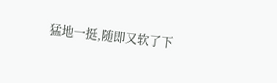猛地一挺,随即又软了下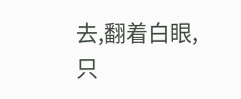去,翻着白眼,只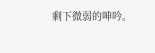剩下微弱的呻吟。